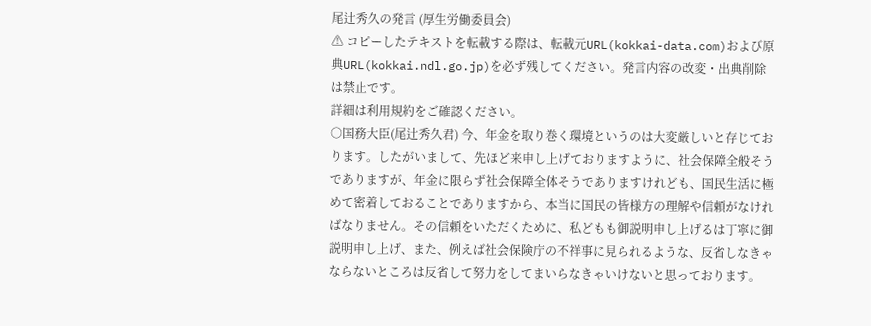尾辻秀久の発言 (厚生労働委員会)
⚠ コピーしたテキストを転載する際は、転載元URL(kokkai-data.com)および原典URL(kokkai.ndl.go.jp)を必ず残してください。発言内容の改変・出典削除は禁止です。
詳細は利用規約をご確認ください。
○国務大臣(尾辻秀久君) 今、年金を取り巻く環境というのは大変厳しいと存じております。したがいまして、先ほど来申し上げておりますように、社会保障全般そうでありますが、年金に限らず社会保障全体そうでありますけれども、国民生活に極めて密着しておることでありますから、本当に国民の皆様方の理解や信頼がなければなりません。その信頼をいただくために、私どもも御説明申し上げるは丁寧に御説明申し上げ、また、例えば社会保険庁の不祥事に見られるような、反省しなきゃならないところは反省して努力をしてまいらなきゃいけないと思っております。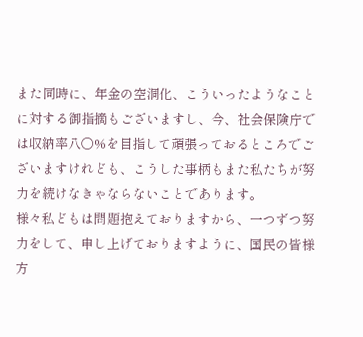また同時に、年金の空洞化、こういったようなことに対する御指摘もございますし、今、社会保険庁では収納率八〇%を目指して頑張っておるところでございますけれども、こうした事柄もまた私たちが努力を続けなきゃならないことであります。
様々私どもは問題抱えておりますから、一つずつ努力をして、申し上げておりますように、国民の皆様方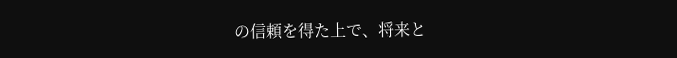の信頼を得た上で、将来と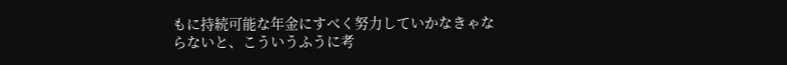もに持続可能な年金にすべく努力していかなきゃならないと、こういうふうに考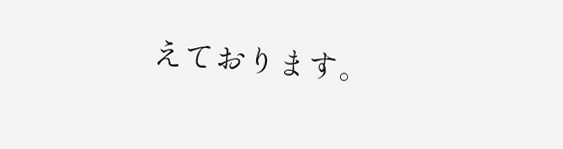えております。